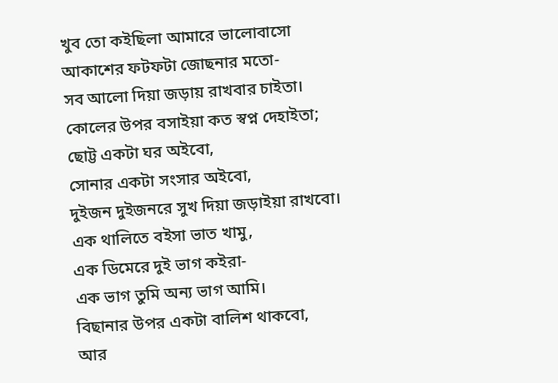খুব তো কইছিলা আমারে ভালোবাসো
আকাশের ফটফটা জোছনার মতো-
সব আলো দিয়া জড়ায় রাখবার চাইতা।
কোলের উপর বসাইয়া কত স্বপ্ন দেহাইতা;
ছোট্ট একটা ঘর অইবো,
সোনার একটা সংসার অইবো,
দুইজন দুইজনরে সুখ দিয়া জড়াইয়া রাখবো।
এক থালিতে বইসা ভাত খামু,
এক ডিমেরে দুই ভাগ কইরা-
এক ভাগ তুমি অন্য ভাগ আমি।
বিছানার উপর একটা বালিশ থাকবো,
আর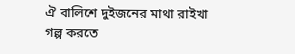ঐ বালিশে দুইজনের মাথা রাইখা
গল্প করতে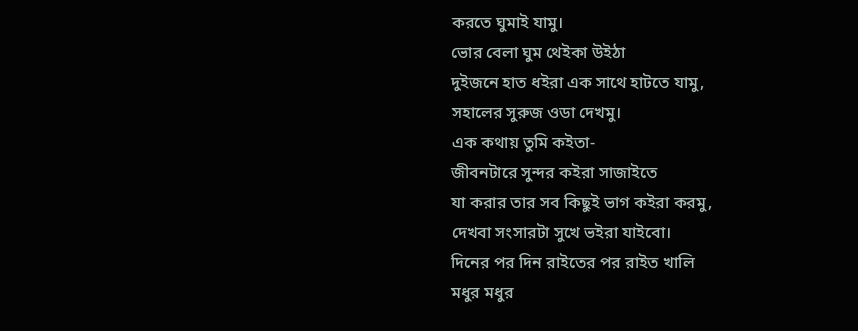করতে ঘুমাই যামু।
ভোর বেলা ঘুম থেইকা উইঠা
দুইজনে হাত ধইরা এক সাথে হাটতে যামু,
সহালের সুরুজ ওডা দেখমু।
এক কথায় তুমি কইতা-
জীবনটারে সুন্দর কইরা সাজাইতে
যা করার তার সব কিছুই ভাগ কইরা করমু,
দেখবা সংসারটা সুখে ভইরা যাইবো।
দিনের পর দিন রাইতের পর রাইত খালি
মধুর মধুর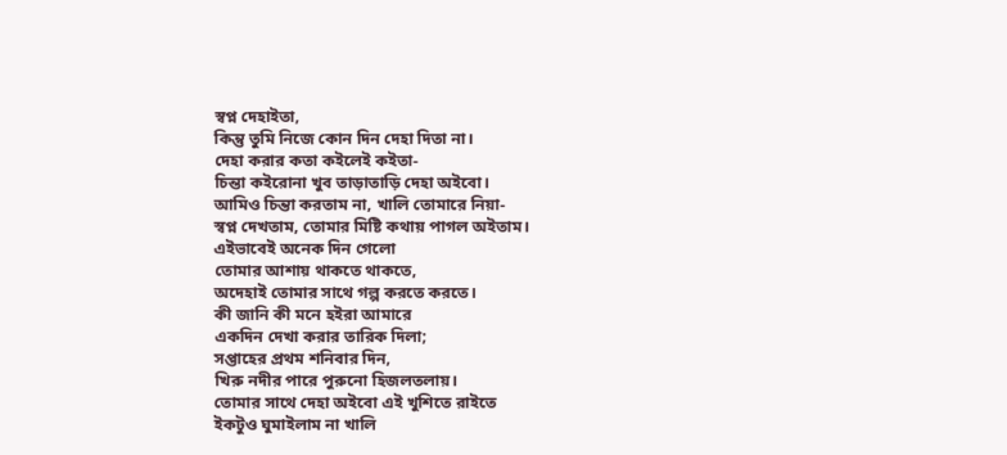স্বপ্ন দেহাইতা,
কিন্তু তুমি নিজে কোন দিন দেহা দিতা না।
দেহা করার কতা কইলেই কইতা-
চিন্তা কইরোনা খুব তাড়াতাড়ি দেহা অইবো।
আমিও চিন্তা করতাম না, খালি তোমারে নিয়া-
স্বপ্ন দেখতাম, তোমার মিষ্টি কথায় পাগল অইতাম।
এইভাবেই অনেক দিন গেলো
তোমার আশায় থাকতে থাকতে,
অদেহাই তোমার সাথে গল্প করতে করতে।
কী জানি কী মনে হইরা আমারে
একদিন দেখা করার তারিক দিলা;
সপ্তাহের প্রথম শনিবার দিন,
খিরু নদীর পারে পুরুনো হিজলতলায়।
তোমার সাথে দেহা অইবো এই খুশিতে রাইতে
ইকটুও ঘুমাইলাম না খালি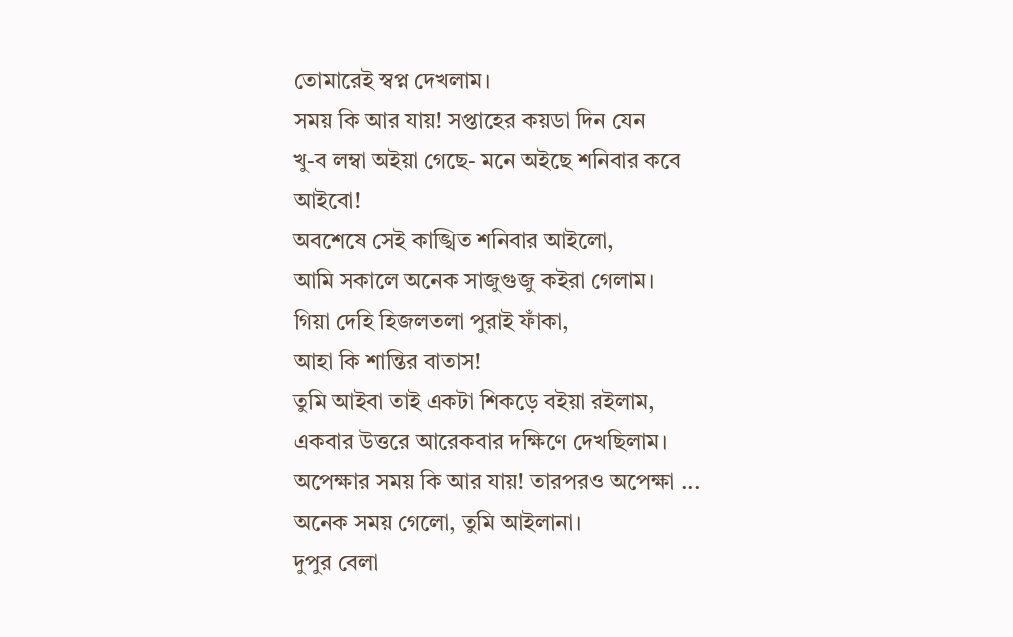তোমারেই স্বপ্ন দেখলাম।
সময় কি আর যায়! সপ্তাহের কয়ডা দিন যেন
খু-ব লম্বা অইয়া গেছে- মনে অইছে শনিবার কবে আইবো!
অবশেষে সেই কাঙ্খিত শনিবার আইলো,
আমি সকালে অনেক সাজুগুজু কইরা গেলাম।
গিয়া দেহি হিজলতলা পুরাই ফাঁকা,
আহা কি শান্তির বাতাস!
তুমি আইবা তাই একটা শিকড়ে বইয়া রইলাম,
একবার উত্তরে আরেকবার দক্ষিণে দেখছিলাম।
অপেক্ষার সময় কি আর যায়! তারপরও অপেক্ষা ...
অনেক সময় গেলো, তুমি আইলানা।
দুপুর বেলা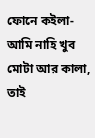ফোনে কইলা-
আমি নাহি খুব মোটা আর কালা, তাই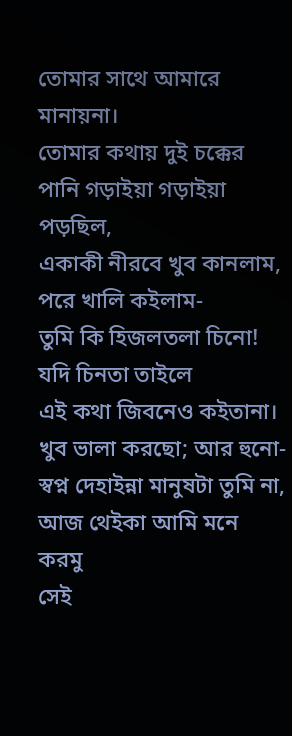তোমার সাথে আমারে মানায়না।
তোমার কথায় দুই চক্কের পানি গড়াইয়া গড়াইয়া পড়ছিল,
একাকী নীরবে খুব কানলাম, পরে খালি কইলাম-
তুমি কি হিজলতলা চিনো! যদি চিনতা তাইলে
এই কথা জিবনেও কইতানা।
খুব ভালা করছো; আর হুনো- স্বপ্ন দেহাইন্না মানুষটা তুমি না,
আজ থেইকা আমি মনে করমু
সেই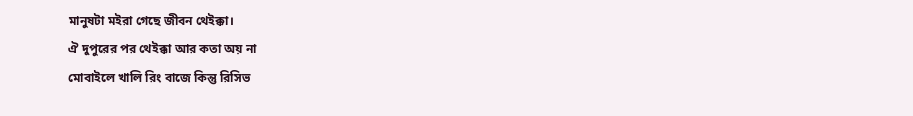মানুষটা মইরা গেছে জীবন থেইক্কা।
ঐ দুপুরের পর থেইক্কা আর কতা অয় না
মোবাইলে খালি রিং বাজে কিন্তু রিসিভ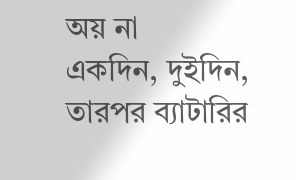অয় না
একদিন, দুইদিন, তারপর ব্যাটারির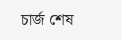চার্জ শেষ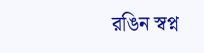রঙিন স্বপ্ন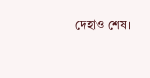দেহাও শেষ।